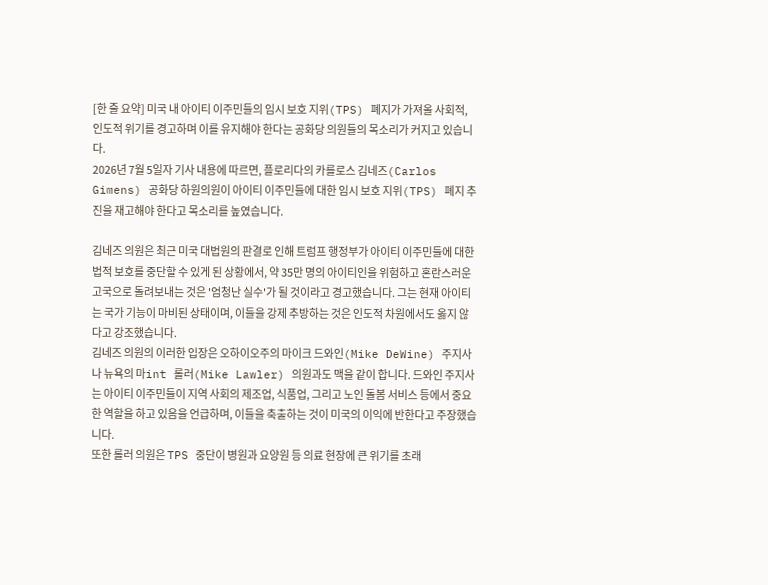[한 줄 요약] 미국 내 아이티 이주민들의 임시 보호 지위(TPS) 폐지가 가져올 사회적, 인도적 위기를 경고하며 이를 유지해야 한다는 공화당 의원들의 목소리가 커지고 있습니다.
2026년 7월 5일자 기사 내용에 따르면, 플로리다의 카를로스 김네즈(Carlos Gimens) 공화당 하원의원이 아이티 이주민들에 대한 임시 보호 지위(TPS) 폐지 추진을 재고해야 한다고 목소리를 높였습니다.

김네즈 의원은 최근 미국 대법원의 판결로 인해 트럼프 행정부가 아이티 이주민들에 대한 법적 보호를 중단할 수 있게 된 상황에서, 약 35만 명의 아이티인을 위험하고 혼란스러운 고국으로 돌려보내는 것은 '엄청난 실수'가 될 것이라고 경고했습니다. 그는 현재 아이티는 국가 기능이 마비된 상태이며, 이들을 강제 추방하는 것은 인도적 차원에서도 옳지 않다고 강조했습니다.
김네즈 의원의 이러한 입장은 오하이오주의 마이크 드와인(Mike DeWine) 주지사나 뉴욕의 마int 롤러(Mike Lawler) 의원과도 맥을 같이 합니다. 드와인 주지사는 아이티 이주민들이 지역 사회의 제조업, 식품업, 그리고 노인 돌봄 서비스 등에서 중요한 역할을 하고 있음을 언급하며, 이들을 축출하는 것이 미국의 이익에 반한다고 주장했습니다.
또한 롤러 의원은 TPS 중단이 병원과 요양원 등 의료 현장에 큰 위기를 초래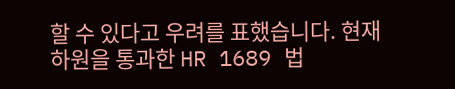할 수 있다고 우려를 표했습니다. 현재 하원을 통과한 HR 1689 법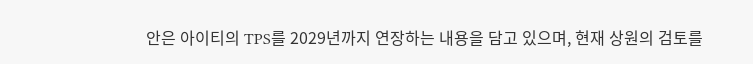안은 아이티의 TPS를 2029년까지 연장하는 내용을 담고 있으며, 현재 상원의 검토를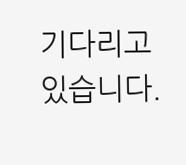기다리고 있습니다.